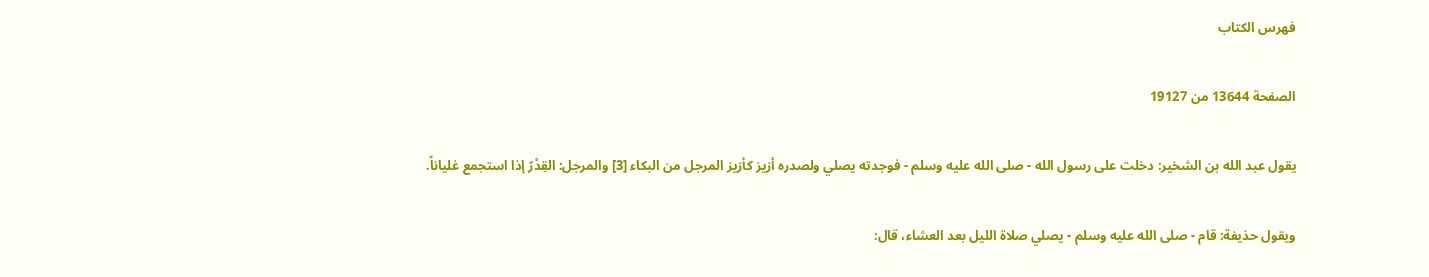فهرس الكتاب

الصفحة 13644 من 19127

يقول عبد الله بن الشخير: دخلت على رسول الله - صلى الله عليه وسلم - فوجدته يصلي ولصدره أزيز كأزيز المرجل من البكاء [3] والمرجل: القِدْرُ إذا استجمع غلياناً.

ويقول حذيفة: قام - صلى الله عليه وسلم - يصلي صلاة الليل بعد العشاء، قال: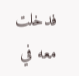فدخلت معه في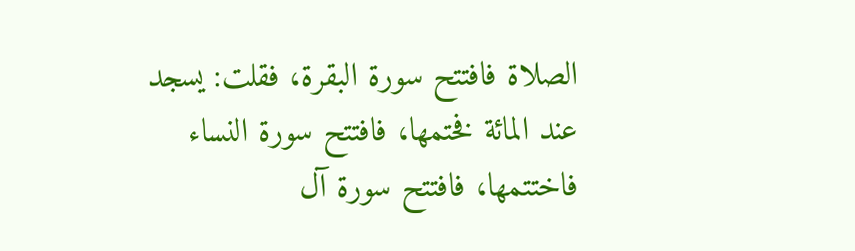الصلاة فافتتح سورة البقرة، فقلت: يسجد عند المائة فختمها، فافتتح سورة النساء فاختتمها، فافتتح سورة آل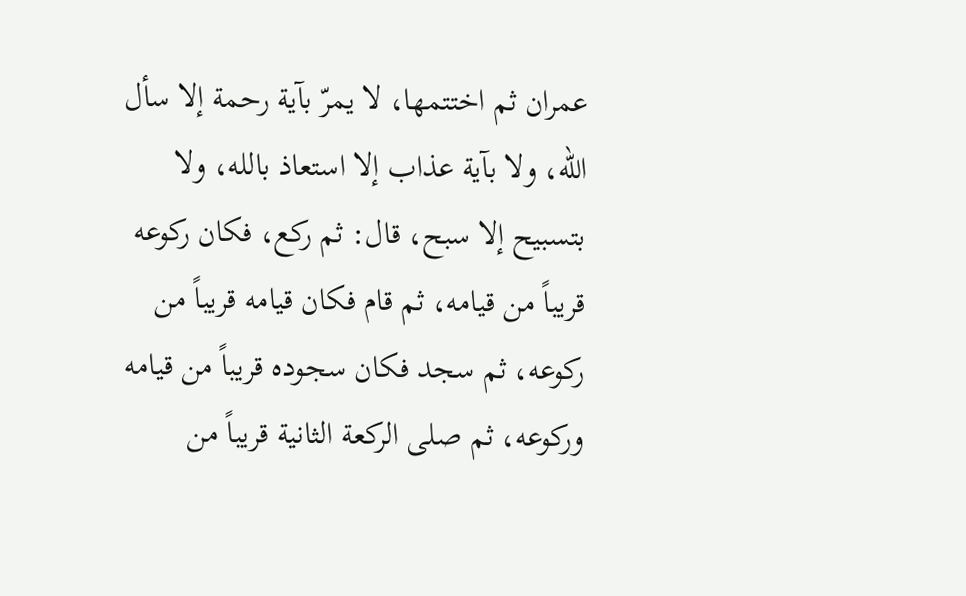عمران ثم اختتمها، لا يمرّ بآية رحمة إلا سأل الله، ولا بآية عذاب إلا استعاذ بالله، ولا بتسبيح إلا سبح، قال: ثم ركع، فكان ركوعه قريباً من قيامه، ثم قام فكان قيامه قريباً من ركوعه، ثم سجد فكان سجوده قريباً من قيامه وركوعه، ثم صلى الركعة الثانية قريباً من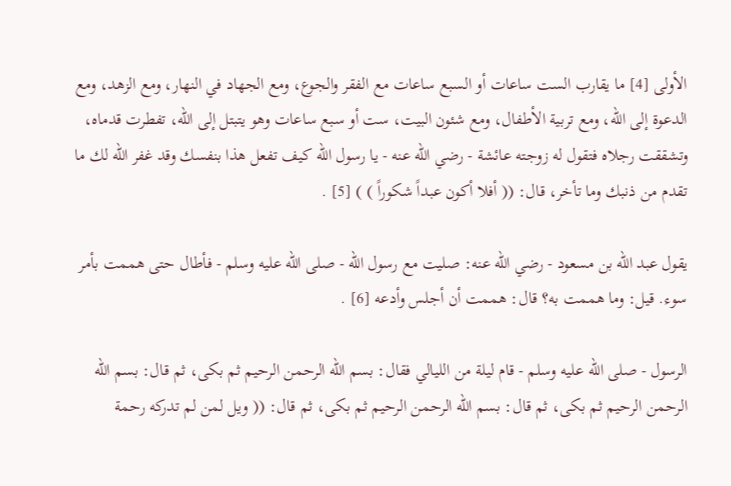الأولى [4] ما يقارب الست ساعات أو السبع ساعات مع الفقر والجوع، ومع الجهاد في النهار، ومع الزهد، ومع الدعوة إلى الله، ومع تربية الأطفال، ومع شئون البيت، ست أو سبع ساعات وهو يتبتل إلى الله، تفطرت قدماه، وتشققت رجلاه فتقول له زوجته عائشة - رضي الله عنه - يا رسول الله كيف تفعل هذا بنفسك وقد غفر الله لك ما تقدم من ذنبك وما تأخر، قال: (( أفلا أكون عبداً شكوراً ) ) [5] .

يقول عبد الله بن مسعود - رضي الله عنه: صليت مع رسول الله - صلى الله عليه وسلم - فأطال حتى هممت بأمر سوء. قيل: وما هممت به؟ قال: هممت أن أجلس وأدعه [6] .

الرسول - صلى الله عليه وسلم - قام ليلة من الليالي فقال: بسم الله الرحمن الرحيم ثم بكى، ثم قال: بسم الله الرحمن الرحيم ثم بكى، ثم قال: بسم الله الرحمن الرحيم ثم بكى، ثم قال: (( ويل لمن لم تدركه رحمة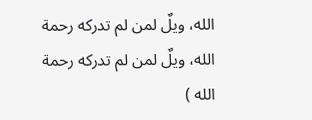الله، ويلٌ لمن لم تدركه رحمة الله، ويلٌ لمن لم تدركه رحمة الله )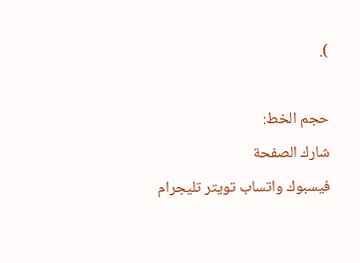).

حجم الخط:
شارك الصفحة
فيسبوك واتساب تويتر تليجرام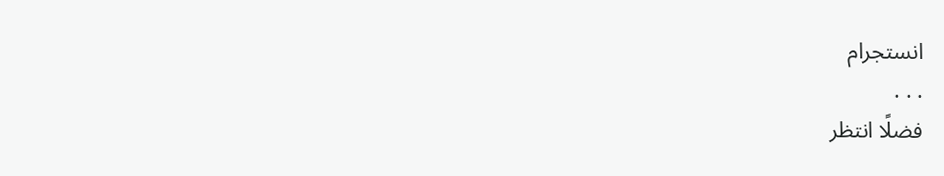انستجرام
. . .
فضلًا انتظر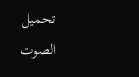تحميل الصوت